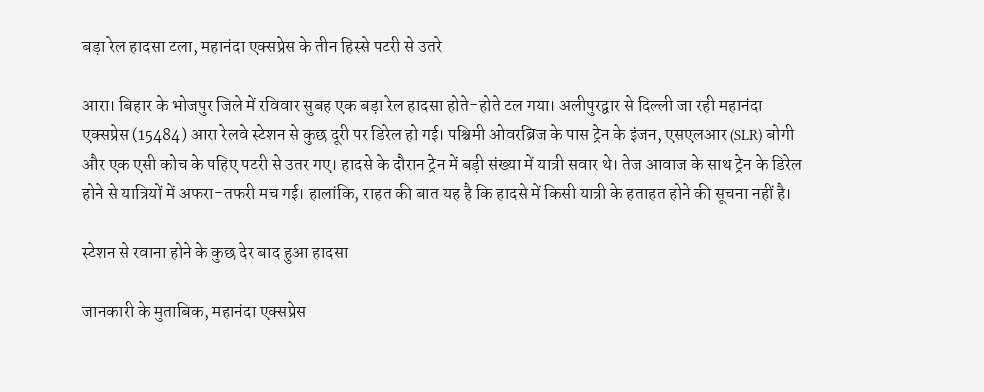बड़ा रेल हादसा टला, महानंदा एक्सप्रेस के तीन हिस्से पटरी से उतरे

आरा। बिहार के भोजपुर जिले में रविवार सुबह एक बड़ा रेल हादसा होते-होते टल गया। अलीपुरद्वार से दिल्ली जा रही महानंदा एक्सप्रेस (15484) आरा रेलवे स्टेशन से कुछ दूरी पर डिरेल हो गई। पश्चिमी ओवरब्रिज के पास ट्रेन के इंजन, एसएलआर (SLR) बोगी और एक एसी कोच के पहिए पटरी से उतर गए। हादसे के दौरान ट्रेन में बड़ी संख्या में यात्री सवार थे। तेज आवाज के साथ ट्रेन के डिरेल होने से यात्रियों में अफरा-तफरी मच गई। हालांकि, राहत की बात यह है कि हादसे में किसी यात्री के हताहत होने की सूचना नहीं है।

स्टेशन से रवाना होने के कुछ देर बाद हुआ हादसा

जानकारी के मुताबिक, महानंदा एक्सप्रेस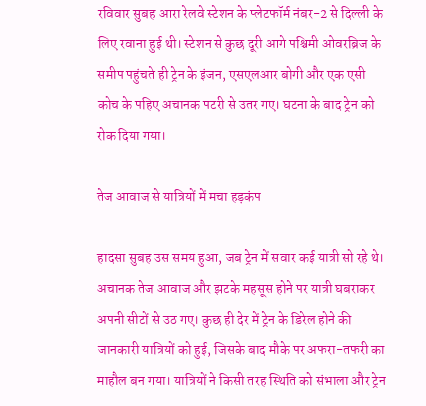रविवार सुबह आरा रेलवे स्टेशन के प्लेटफॉर्म नंबर-2 से दिल्ली के लिए रवाना हुई थी। स्टेशन से कुछ दूरी आगे पश्चिमी ओवरब्रिज के समीप पहुंचते ही ट्रेन के इंजन, एसएलआर बोगी और एक एसी कोच के पहिए अचानक पटरी से उतर गए। घटना के बाद ट्रेन को रोक दिया गया।

तेज आवाज से यात्रियों में मचा हड़कंप

हादसा सुबह उस समय हुआ, जब ट्रेन में सवार कई यात्री सो रहे थे। अचानक तेज आवाज और झटके महसूस होने पर यात्री घबराकर अपनी सीटों से उठ गए। कुछ ही देर में ट्रेन के डिरेल होने की जानकारी यात्रियों को हुई, जिसके बाद मौके पर अफरा-तफरी का माहौल बन गया। यात्रियों ने किसी तरह स्थिति को संभाला और ट्रेन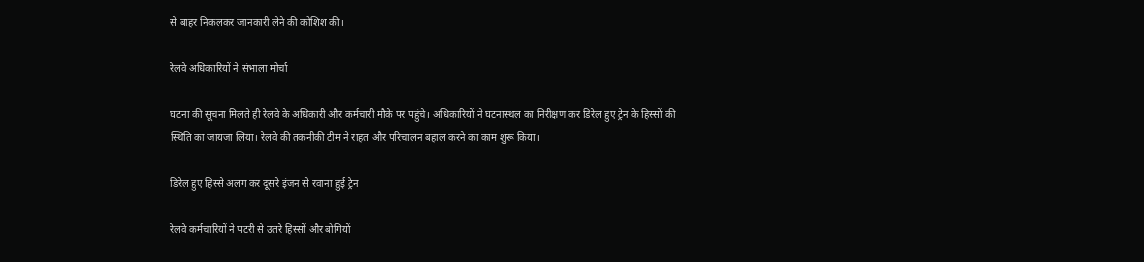से बाहर निकलकर जानकारी लेने की कोशिश की।

रेलवे अधिकारियों ने संभाला मोर्चा

घटना की सूचना मिलते ही रेलवे के अधिकारी और कर्मचारी मौके पर पहुंचे। अधिकारियों ने घटनास्थल का निरीक्षण कर डिरेल हुए ट्रेन के हिस्सों की स्थिति का जायजा लिया। रेलवे की तकनीकी टीम ने राहत और परिचालन बहाल करने का काम शुरू किया।

डिरेल हुए हिस्से अलग कर दूसरे इंजन से रवाना हुई ट्रेन

रेलवे कर्मचारियों ने पटरी से उतरे हिस्सों और बोगियों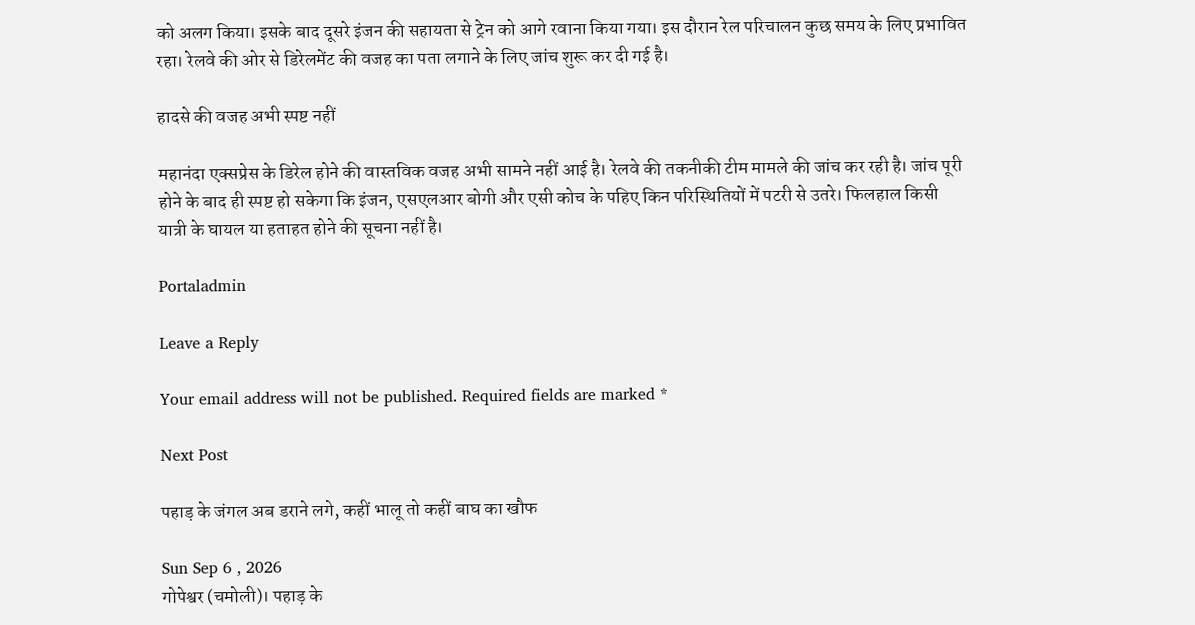को अलग किया। इसके बाद दूसरे इंजन की सहायता से ट्रेन को आगे रवाना किया गया। इस दौरान रेल परिचालन कुछ समय के लिए प्रभावित रहा। रेलवे की ओर से डिरेलमेंट की वजह का पता लगाने के लिए जांच शुरू कर दी गई है।

हादसे की वजह अभी स्पष्ट नहीं

महानंदा एक्सप्रेस के डिरेल होने की वास्तविक वजह अभी सामने नहीं आई है। रेलवे की तकनीकी टीम मामले की जांच कर रही है। जांच पूरी होने के बाद ही स्पष्ट हो सकेगा कि इंजन, एसएलआर बोगी और एसी कोच के पहिए किन परिस्थितियों में पटरी से उतरे। फिलहाल किसी यात्री के घायल या हताहत होने की सूचना नहीं है।

Portaladmin

Leave a Reply

Your email address will not be published. Required fields are marked *

Next Post

पहाड़ के जंगल अब डराने लगे, कहीं भालू तो कहीं बाघ का खौफ

Sun Sep 6 , 2026
गोपेश्वर (चमोली)। पहाड़ के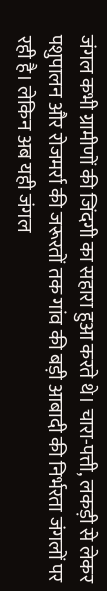जंगल कभी ग्रामीणों की जिंदगी का सहारा हुआ करते थे। चारा-पत्ती, लकड़ी से लेकर पशुपालन और रोजमर्रा की जरूरतों तक गांव की बड़ी आबादी की निर्भरता जंगलों पर रही है। लेकिन अब यही जंगल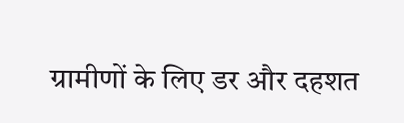ग्रामीणों के लिए डर और दहशत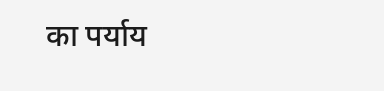का पर्याय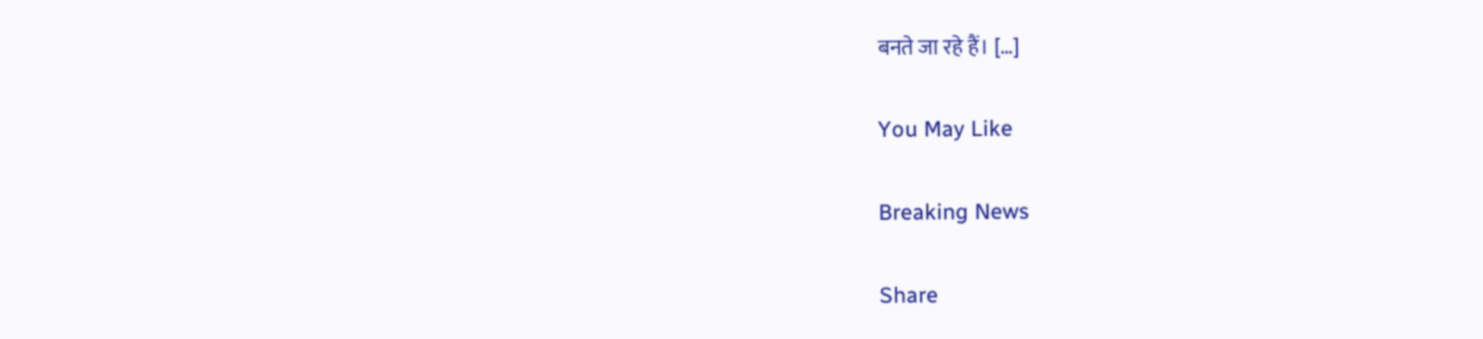बनते जा रहे हैं। […]

You May Like

Breaking News

Share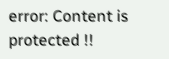error: Content is protected !!